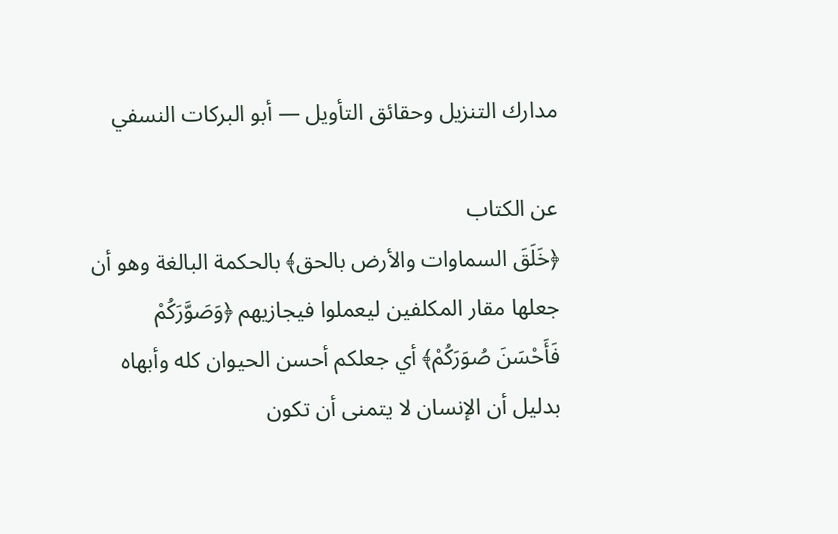مدارك التنزيل وحقائق التأويل — أبو البركات النسفي

عن الكتاب
﴿خَلَقَ السماوات والأرض بالحق﴾ بالحكمة البالغة وهو أن جعلها مقار المكلفين ليعملوا فيجازيهم ﴿وَصَوَّرَكُمْ فَأَحْسَنَ صُوَرَكُمْ﴾ أي جعلكم أحسن الحيوان كله وأبهاه بدليل أن الإنسان لا يتمنى أن تكون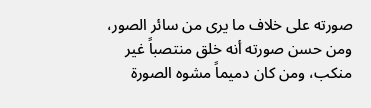صورته على خلاف ما يرى من سائر الصور، ومن حسن صورته أنه خلق منتصباً غير منكب، ومن كان دميماً مشوه الصورة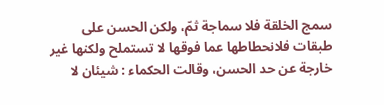سمج الخلقة فلا سماجة ثمّ، ولكن الحسن على طبقات فلانحطاطها عما فوقها لا تستملح ولكنها غير خارجة عن حد الحسن، وقالت الحكماء : شيئان لا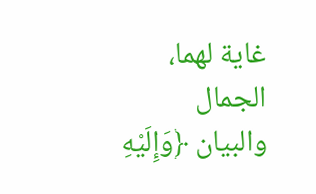غاية لهما، الجمال والبيان ﴿وَإِلَيْهِ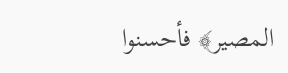المصير﴾ فأحسنوا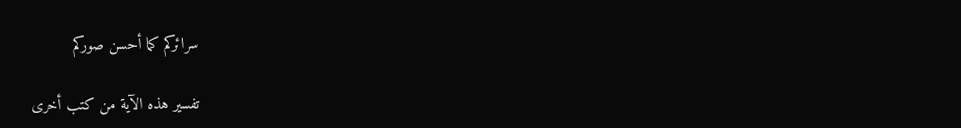سرائركم كما أحسن صوركم

تفسير هذه الآية من كتب أخرى